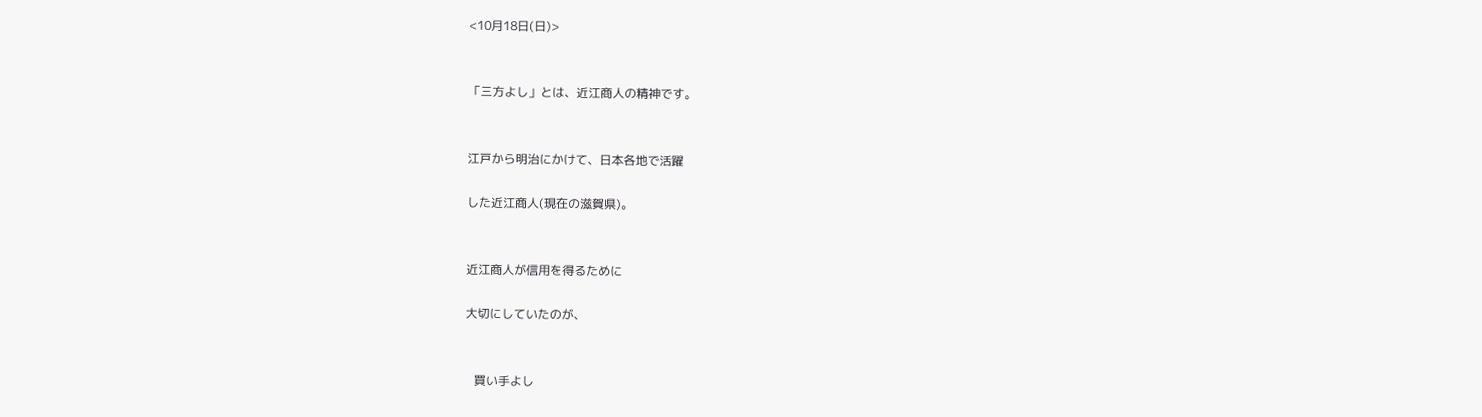<10月18日(日)>


「三方よし」とは、近江商人の精神です。


江戸から明治にかけて、日本各地で活躍

した近江商人(現在の滋賀県)。


近江商人が信用を得るために

大切にしていたのが、


   買い手よし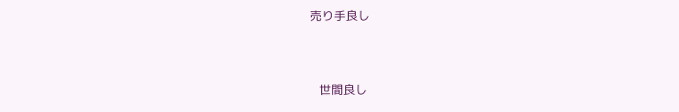売り手良し


   世間良し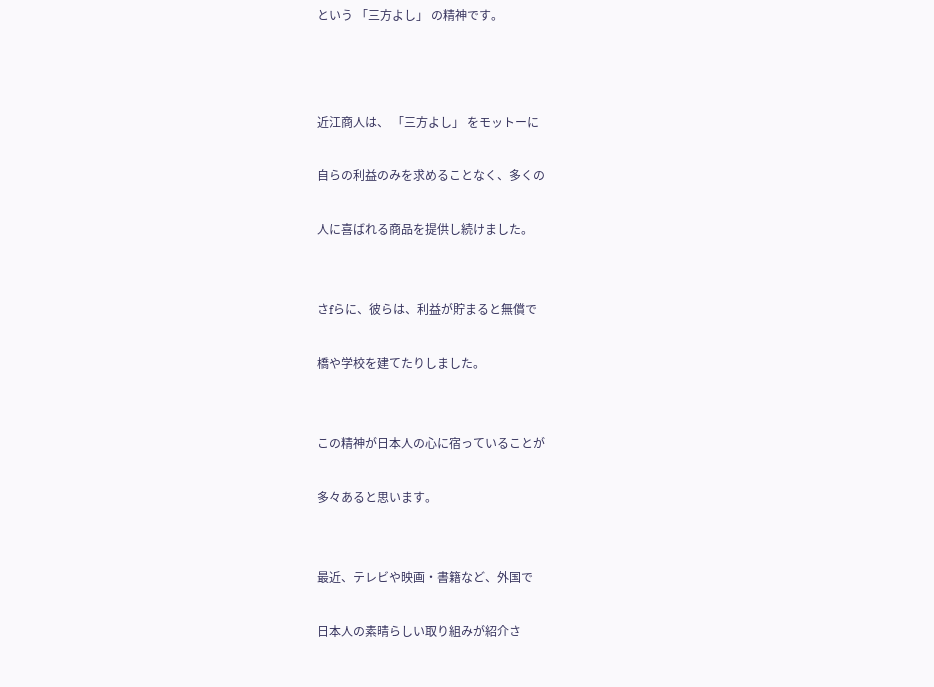という 「三方よし」 の精神です。



近江商人は、 「三方よし」 をモットーに

自らの利益のみを求めることなく、多くの

人に喜ばれる商品を提供し続けました。


さfらに、彼らは、利益が貯まると無償で

橋や学校を建てたりしました。


この精神が日本人の心に宿っていることが

多々あると思います。


最近、テレビや映画・書籍など、外国で

日本人の素晴らしい取り組みが紹介さ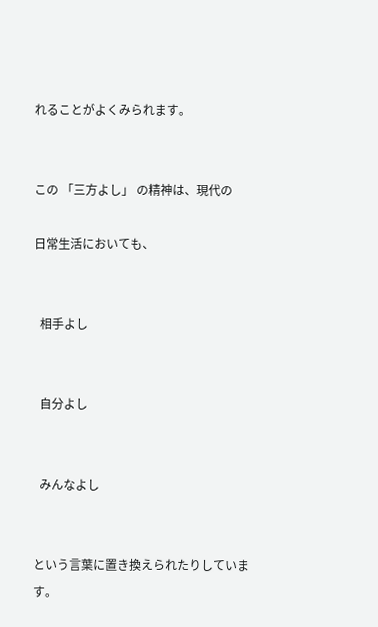れることがよくみられます。


この 「三方よし」 の精神は、現代の

日常生活においても、


  相手よし


  自分よし


  みんなよし


という言葉に置き換えられたりしています。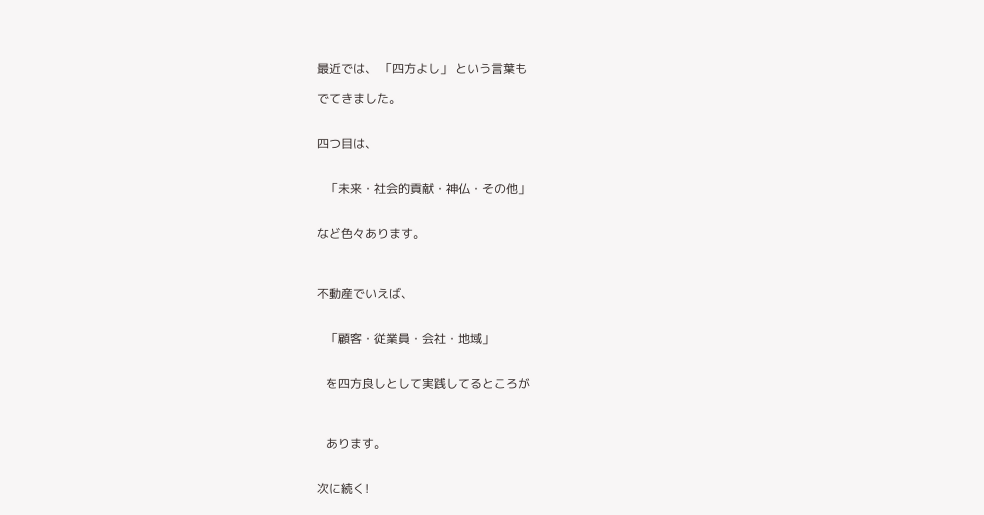最近では、 「四方よし」 という言葉も

でてきました。


四つ目は、


   「未来・社会的貢献・神仏・その他」


など色々あります。



不動産でいえば、


   「顧客・従業員・会社・地域」


   を四方良しとして実践してるところが



   あります。


次に続く!